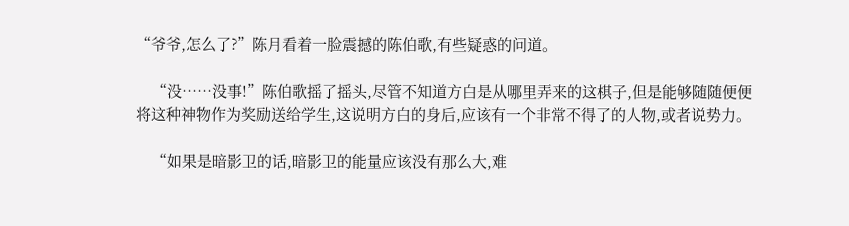“爷爷,怎么了?”陈月看着一脸震撼的陈伯歌,有些疑惑的问道。

    “没……没事!”陈伯歌摇了摇头,尽管不知道方白是从哪里弄来的这棋子,但是能够随随便便将这种神物作为奖励送给学生,这说明方白的身后,应该有一个非常不得了的人物,或者说势力。

    “如果是暗影卫的话,暗影卫的能量应该没有那么大,难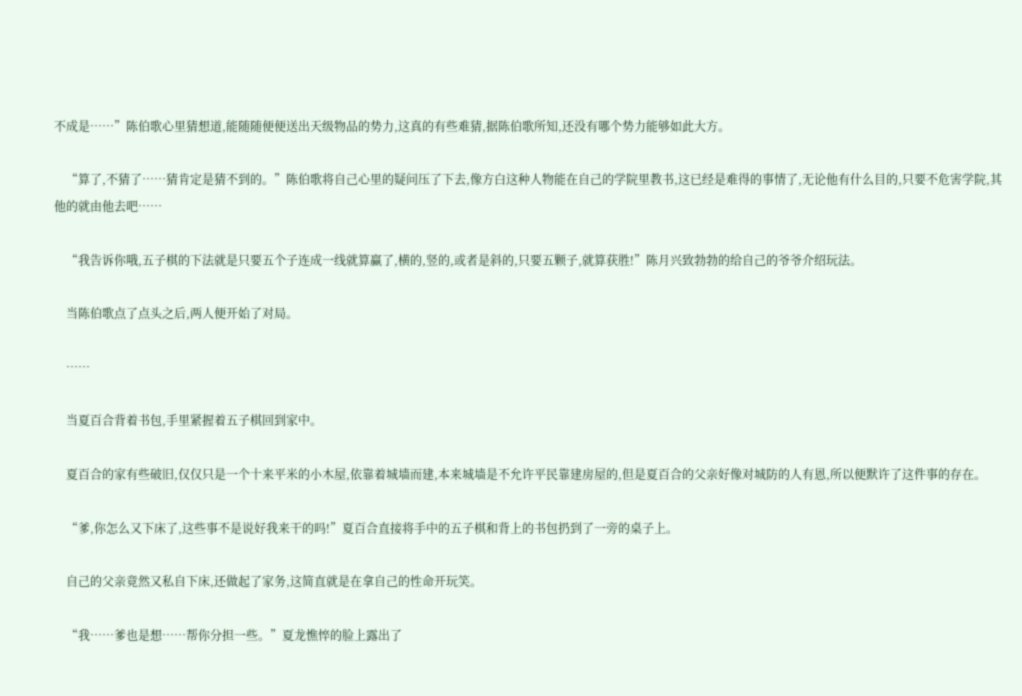不成是……”陈伯歌心里猜想道,能随随便便送出天级物品的势力,这真的有些难猜,据陈伯歌所知,还没有哪个势力能够如此大方。

    “算了,不猜了……猜肯定是猜不到的。”陈伯歌将自己心里的疑问压了下去,像方白这种人物能在自己的学院里教书,这已经是难得的事情了,无论他有什么目的,只要不危害学院,其他的就由他去吧……

    “我告诉你哦,五子棋的下法就是只要五个子连成一线就算赢了,横的,竖的,或者是斜的,只要五颗子,就算获胜!”陈月兴致勃勃的给自己的爷爷介绍玩法。

    当陈伯歌点了点头之后,两人便开始了对局。

    ……

    当夏百合背着书包,手里紧握着五子棋回到家中。

    夏百合的家有些破旧,仅仅只是一个十来平米的小木屋,依靠着城墙而建,本来城墙是不允许平民靠建房屋的,但是夏百合的父亲好像对城防的人有恩,所以便默许了这件事的存在。

    “爹,你怎么又下床了,这些事不是说好我来干的吗!”夏百合直接将手中的五子棋和背上的书包扔到了一旁的桌子上。

    自己的父亲竟然又私自下床,还做起了家务,这简直就是在拿自己的性命开玩笑。

    “我……爹也是想……帮你分担一些。”夏龙憔悴的脸上露出了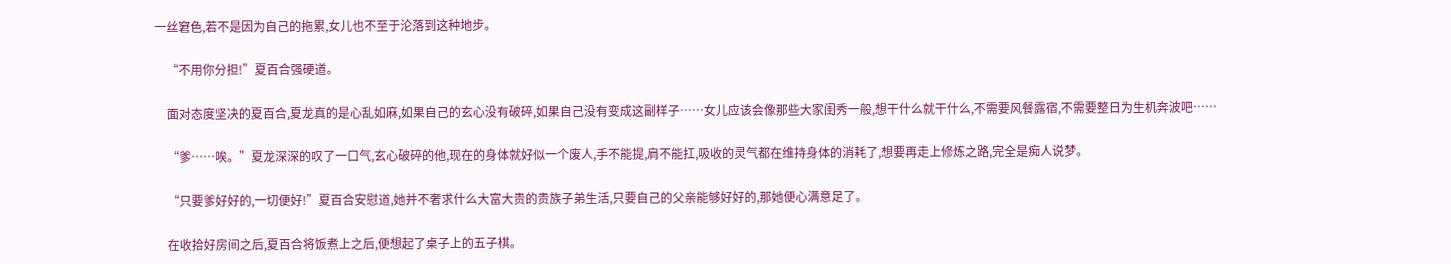一丝窘色,若不是因为自己的拖累,女儿也不至于沦落到这种地步。

    “不用你分担!”夏百合强硬道。

    面对态度坚决的夏百合,夏龙真的是心乱如麻,如果自己的玄心没有破碎,如果自己没有变成这副样子……女儿应该会像那些大家闺秀一般,想干什么就干什么,不需要风餐露宿,不需要整日为生机奔波吧……

    “爹……唉。”夏龙深深的叹了一口气,玄心破碎的他,现在的身体就好似一个废人,手不能提,肩不能扛,吸收的灵气都在维持身体的消耗了,想要再走上修炼之路,完全是痴人说梦。

    “只要爹好好的,一切便好!”夏百合安慰道,她并不奢求什么大富大贵的贵族子弟生活,只要自己的父亲能够好好的,那她便心满意足了。

    在收拾好房间之后,夏百合将饭煮上之后,便想起了桌子上的五子棋。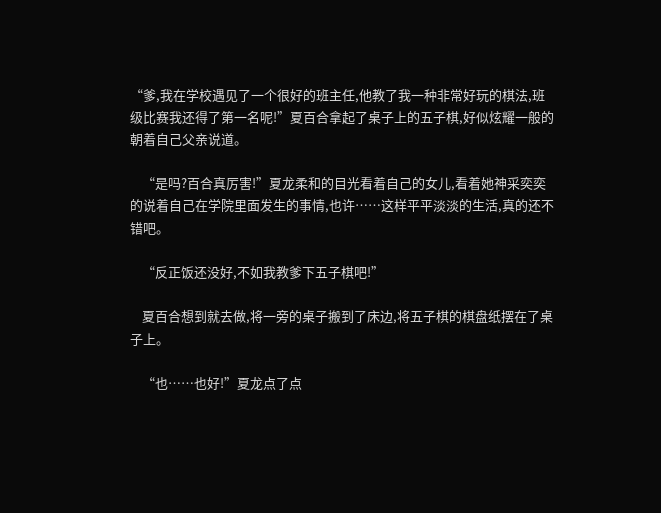“爹,我在学校遇见了一个很好的班主任,他教了我一种非常好玩的棋法,班级比赛我还得了第一名呢!”夏百合拿起了桌子上的五子棋,好似炫耀一般的朝着自己父亲说道。

    “是吗?百合真厉害!”夏龙柔和的目光看着自己的女儿,看着她神采奕奕的说着自己在学院里面发生的事情,也许……这样平平淡淡的生活,真的还不错吧。

    “反正饭还没好,不如我教爹下五子棋吧!”

    夏百合想到就去做,将一旁的桌子搬到了床边,将五子棋的棋盘纸摆在了桌子上。

    “也……也好!”夏龙点了点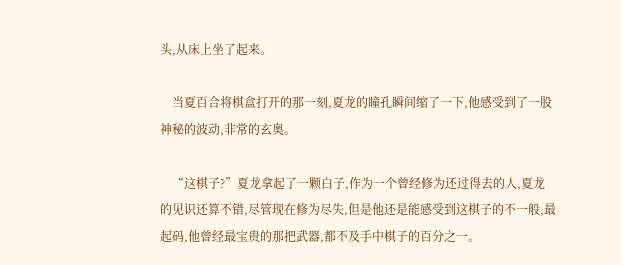头,从床上坐了起来。

    当夏百合将棋盒打开的那一刻,夏龙的瞳孔瞬间缩了一下,他感受到了一股神秘的波动,非常的玄奥。

    “这棋子?”夏龙拿起了一颗白子,作为一个曾经修为还过得去的人,夏龙的见识还算不错,尽管现在修为尽失,但是他还是能感受到这棋子的不一般,最起码,他曾经最宝贵的那把武器,都不及手中棋子的百分之一。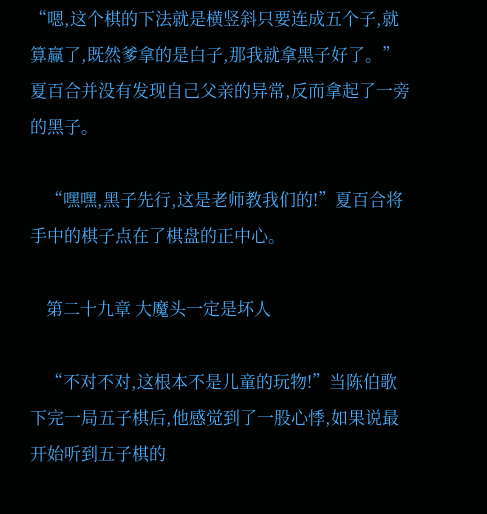“嗯,这个棋的下法就是横竖斜只要连成五个子,就算赢了,既然爹拿的是白子,那我就拿黑子好了。”夏百合并没有发现自己父亲的异常,反而拿起了一旁的黑子。

    “嘿嘿,黑子先行,这是老师教我们的!”夏百合将手中的棋子点在了棋盘的正中心。

    第二十九章 大魔头一定是坏人

    “不对不对,这根本不是儿童的玩物!”当陈伯歌下完一局五子棋后,他感觉到了一股心悸,如果说最开始听到五子棋的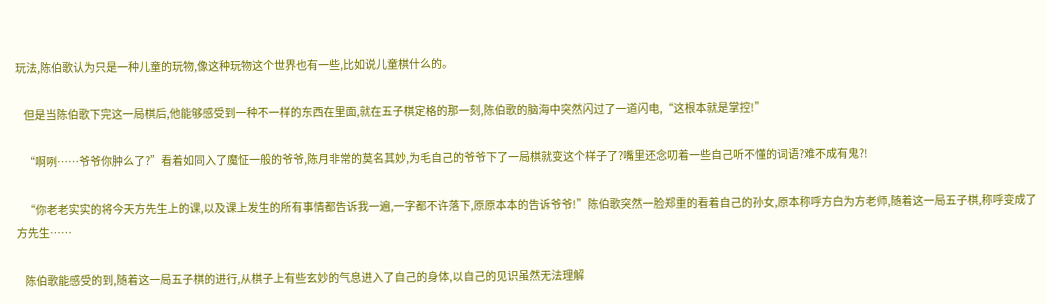玩法,陈伯歌认为只是一种儿童的玩物,像这种玩物这个世界也有一些,比如说儿童棋什么的。

    但是当陈伯歌下完这一局棋后,他能够感受到一种不一样的东西在里面,就在五子棋定格的那一刻,陈伯歌的脑海中突然闪过了一道闪电,“这根本就是掌控!”

    “啊咧……爷爷你肿么了?”看着如同入了魔怔一般的爷爷,陈月非常的莫名其妙,为毛自己的爷爷下了一局棋就变这个样子了?嘴里还念叨着一些自己听不懂的词语?难不成有鬼?!

    “你老老实实的将今天方先生上的课,以及课上发生的所有事情都告诉我一遍,一字都不许落下,原原本本的告诉爷爷!”陈伯歌突然一脸郑重的看着自己的孙女,原本称呼方白为方老师,随着这一局五子棋,称呼变成了方先生……

    陈伯歌能感受的到,随着这一局五子棋的进行,从棋子上有些玄妙的气息进入了自己的身体,以自己的见识虽然无法理解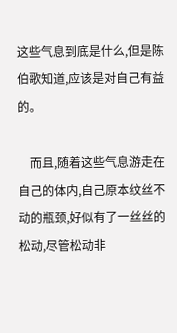这些气息到底是什么,但是陈伯歌知道,应该是对自己有益的。

    而且,随着这些气息游走在自己的体内,自己原本纹丝不动的瓶颈,好似有了一丝丝的松动,尽管松动非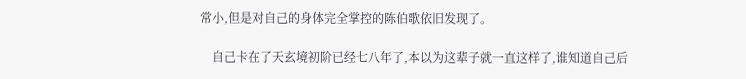常小,但是对自己的身体完全掌控的陈伯歌依旧发现了。

    自己卡在了天玄境初阶已经七八年了,本以为这辈子就一直这样了,谁知道自己后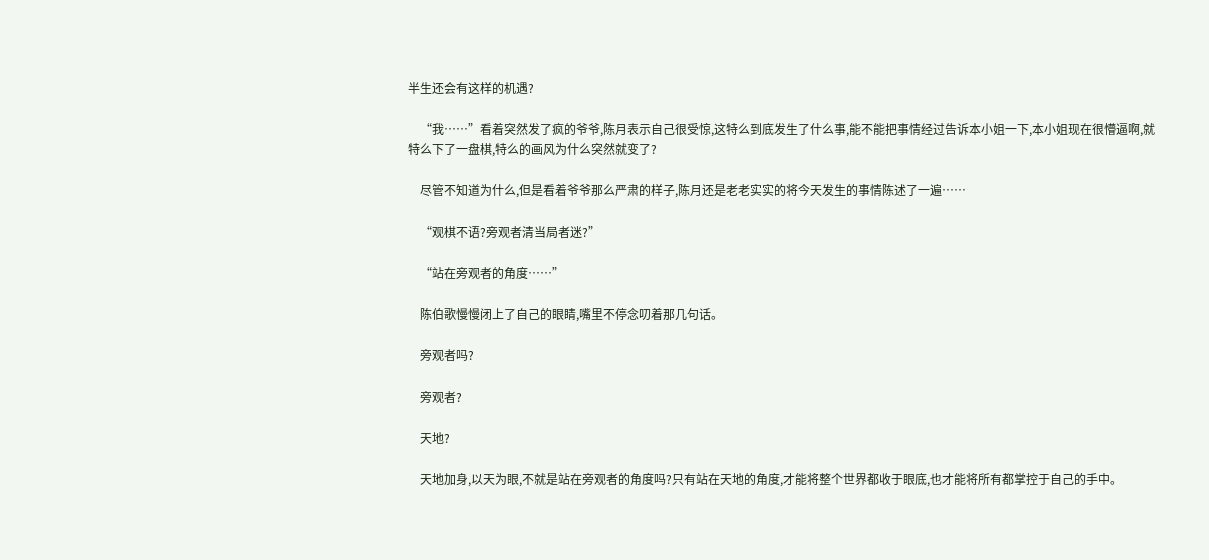半生还会有这样的机遇?

    “我……”看着突然发了疯的爷爷,陈月表示自己很受惊,这特么到底发生了什么事,能不能把事情经过告诉本小姐一下,本小姐现在很懵逼啊,就特么下了一盘棋,特么的画风为什么突然就变了?

    尽管不知道为什么,但是看着爷爷那么严肃的样子,陈月还是老老实实的将今天发生的事情陈述了一遍……

    “观棋不语?旁观者清当局者迷?”

    “站在旁观者的角度……”

    陈伯歌慢慢闭上了自己的眼睛,嘴里不停念叨着那几句话。

    旁观者吗?

    旁观者?

    天地?

    天地加身,以天为眼,不就是站在旁观者的角度吗?只有站在天地的角度,才能将整个世界都收于眼底,也才能将所有都掌控于自己的手中。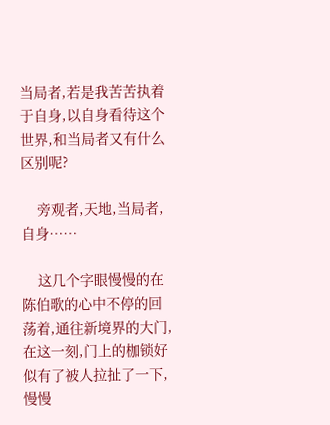当局者,若是我苦苦执着于自身,以自身看待这个世界,和当局者又有什么区别呢?

    旁观者,天地,当局者,自身……

    这几个字眼慢慢的在陈伯歌的心中不停的回荡着,通往新境界的大门,在这一刻,门上的枷锁好似有了被人拉扯了一下,慢慢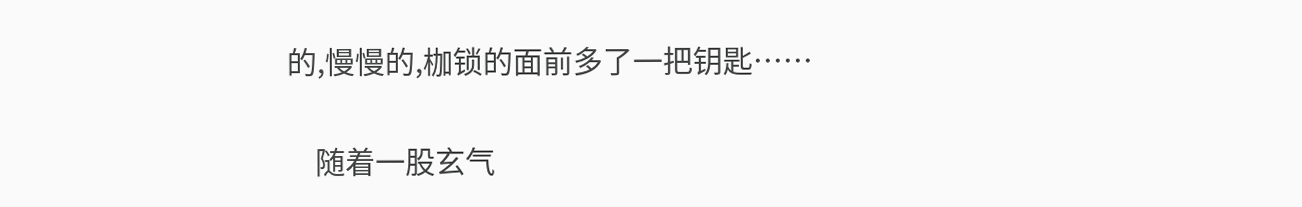的,慢慢的,枷锁的面前多了一把钥匙……

    随着一股玄气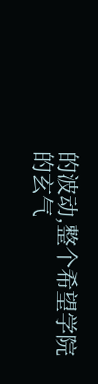的波动,整个希望学院的玄气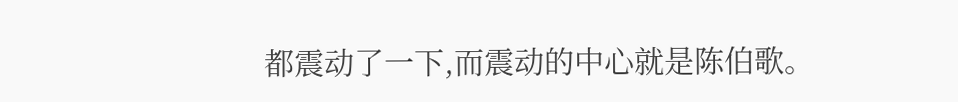都震动了一下,而震动的中心就是陈伯歌。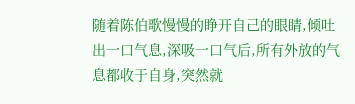随着陈伯歌慢慢的睁开自己的眼睛,倾吐出一口气息,深吸一口气后,所有外放的气息都收于自身,突然就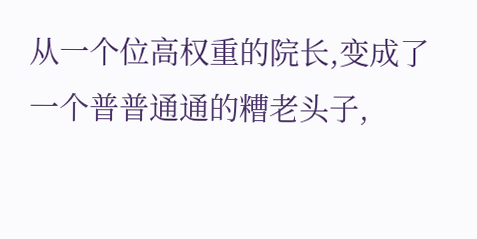从一个位高权重的院长,变成了一个普普通通的糟老头子,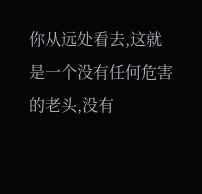你从远处看去,这就是一个没有任何危害的老头,没有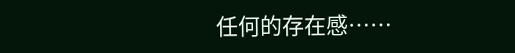任何的存在感……